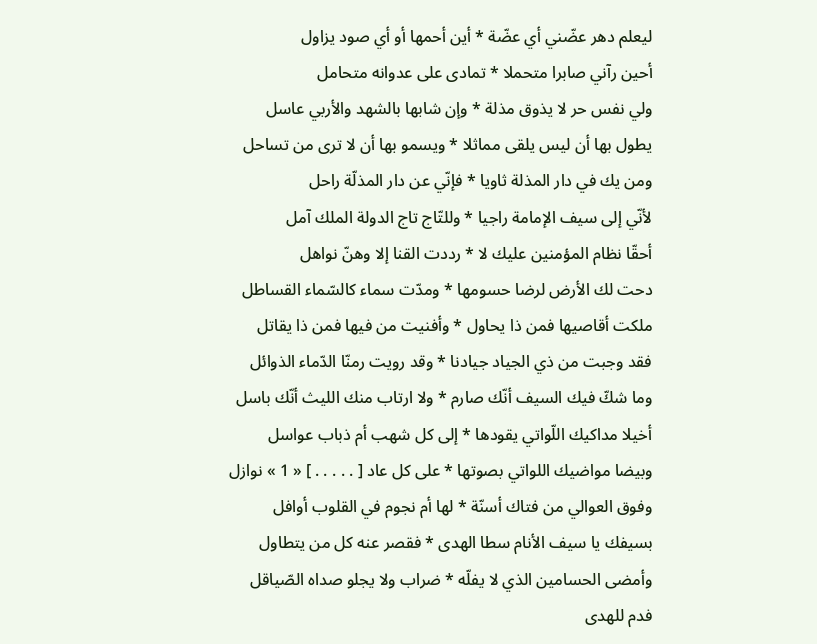ليعلم دهر عضّني أي عضّة * أين أحمها أو أي صود يزاول
أحين رآني صابرا متحملا * تمادى على عدوانه متحامل
ولي نفس حر لا يذوق مذلة * وإن شابها بالشهد والأربي عاسل
يطول بها أن ليس يلقى مماثلا * ويسمو بها أن لا ترى من تساحل
ومن يك في دار المذلة ثاويا * فإنّي عن دار المذلّة راحل
لأنّي إلى سيف الإمامة راجيا * وللتّاج تاج الدولة الملك آمل
أحقّا نظام المؤمنين عليك لا * رددت القنا إلا وهنّ نواهل
دحت لك الأرض لرضا حسومها * ومدّت سماء كالسّماء القساطل
ملكت أقاصيها فمن ذا يحاول * وأفنيت من فيها فمن ذا يقاتل
فقد وجبت من ذي الجياد جيادنا * وقد رويت رمنّا الدّماء الذوائل
وما شكّ فيك السيف أنّك صارم * ولا ارتاب منك الليث أنّك باسل
أخيلا مداكيك اللّواتي يقودها * إلى كل شهب أم ذباب عواسل
وبيضا مواضيك اللواتي بصوتها * على كل عاد [ . . . . . ] « 1 » نوازل
وفوق العوالي من فتاك أسنّة * لها أم نجوم في القلوب أوافل
بسيفك يا سيف الأنام سطا الهدى * فقصر عنه كل من يتطاول
وأمضى الحسامين الذي لا يفلّه * ضراب ولا يجلو صداه الصّياقل
فدم للهدى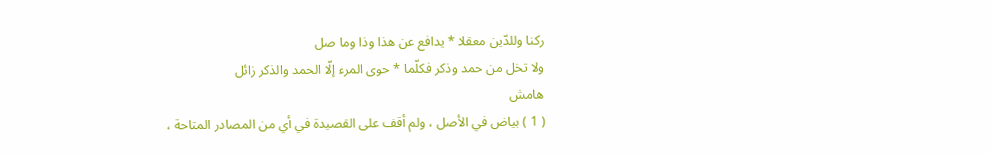ركنا وللدّين معقلا * يدافع عن هذا وذا وما صل
ولا تخل من حمد وذكر فكلّما * حوى المرء إلّا الحمد والذكر زائل
هامش
( 1 ) بياض في الأصل ، ولم أقف على القصيدة في أي من المصادر المتاحة ،